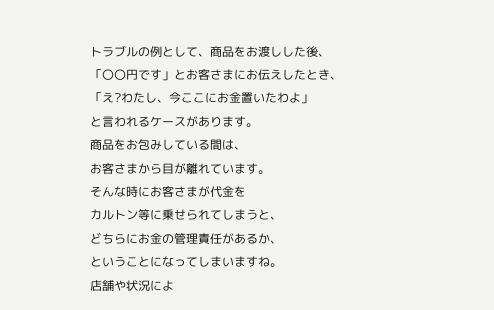トラブルの例として、商品をお渡しした後、
「〇〇円です」とお客さまにお伝えしたとき、
「え?わたし、今ここにお金置いたわよ」
と言われるケースがあります。
商品をお包みしている間は、
お客さまから目が離れています。
そんな時にお客さまが代金を
カルトン等に乗せられてしまうと、
どちらにお金の管理責任があるか、
ということになってしまいますね。
店舗や状況によ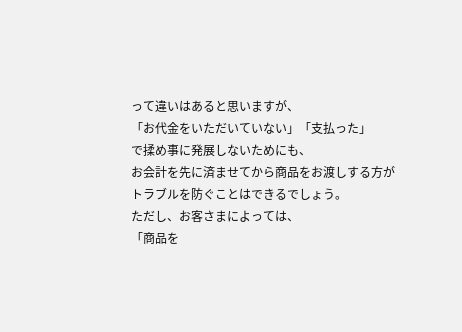って違いはあると思いますが、
「お代金をいただいていない」「支払った」
で揉め事に発展しないためにも、
お会計を先に済ませてから商品をお渡しする方が
トラブルを防ぐことはできるでしょう。
ただし、お客さまによっては、
「商品を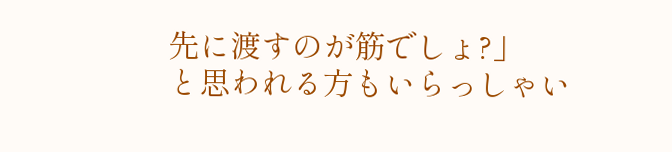先に渡すのが筋でしょ?」
と思われる方もいらっしゃい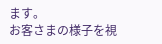ます。
お客さまの様子を視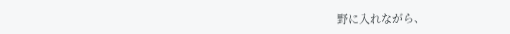野に入れながら、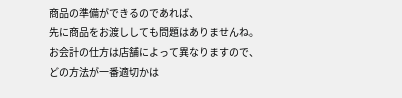商品の準備ができるのであれば、
先に商品をお渡ししても問題はありませんね。
お会計の仕方は店舗によって異なりますので、
どの方法が一番適切かは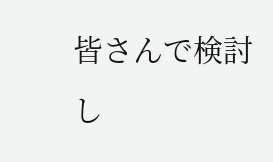皆さんで検討し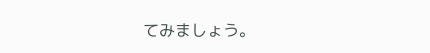てみましょう。